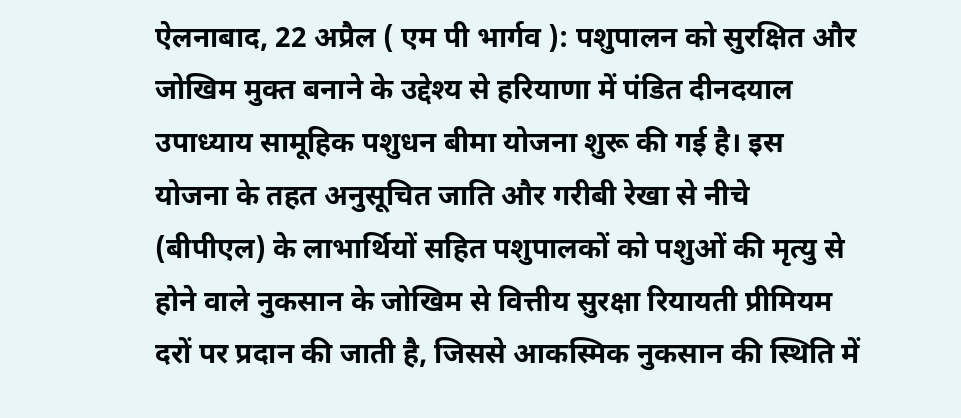ऐलनाबाद, 22 अप्रैल ( एम पी भार्गव ): पशुपालन को सुरक्षित और जोखिम मुक्त बनाने के उद्देश्य से हरियाणा में पंडित दीनदयाल उपाध्याय सामूहिक पशुधन बीमा योजना शुरू की गई है। इस योजना के तहत अनुसूचित जाति और गरीबी रेखा से नीचे (बीपीएल) के लाभार्थियों सहित पशुपालकों को पशुओं की मृत्यु से होने वाले नुकसान के जोखिम से वित्तीय सुरक्षा रियायती प्रीमियम दरों पर प्रदान की जाती है, जिससे आकस्मिक नुकसान की स्थिति में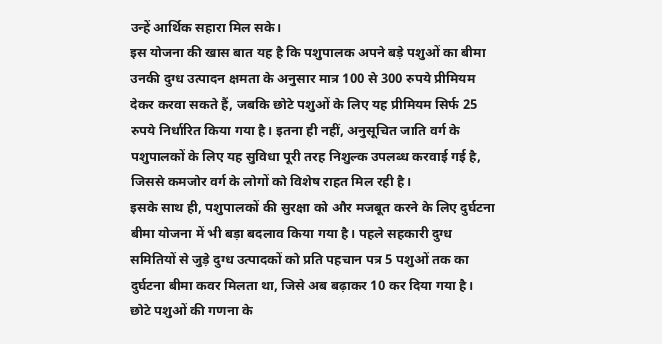उन्हें आर्थिक सहारा मिल सके।
इस योजना की खास बात यह है कि पशुपालक अपने बड़े पशुओं का बीमा उनकी दुग्ध उत्पादन क्षमता के अनुसार मात्र 100 से 300 रुपये प्रीमियम देकर करवा सकते हैं, जबकि छोटे पशुओं के लिए यह प्रीमियम सिर्फ 25 रुपये निर्धारित किया गया है। इतना ही नहीं, अनुसूचित जाति वर्ग के पशुपालकों के लिए यह सुविधा पूरी तरह निशुल्क उपलब्ध करवाई गई है, जिससे कमजोर वर्ग के लोगों को विशेष राहत मिल रही है।
इसके साथ ही, पशुपालकों की सुरक्षा को और मजबूत करने के लिए दुर्घटना बीमा योजना में भी बड़ा बदलाव किया गया है। पहले सहकारी दुग्ध समितियों से जुड़े दुग्ध उत्पादकों को प्रति पहचान पत्र 5 पशुओं तक का दुर्घटना बीमा कवर मिलता था, जिसे अब बढ़ाकर 10 कर दिया गया है। छोटे पशुओं की गणना के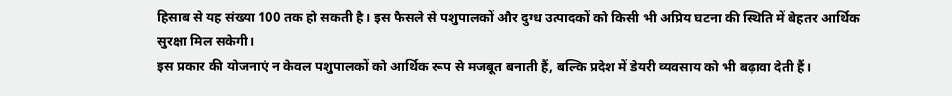हिसाब से यह संख्या 100 तक हो सकती है। इस फैसले से पशुपालकों और दुग्ध उत्पादकों को किसी भी अप्रिय घटना की स्थिति में बेहतर आर्थिक सुरक्षा मिल सकेगी।
इस प्रकार की योजनाएं न केवल पशुपालकों को आर्थिक रूप से मजबूत बनाती हैं, बल्कि प्रदेश में डेयरी व्यवसाय को भी बढ़ावा देती हैं।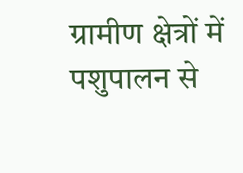ग्रामीण क्षेत्रों में पशुपालन से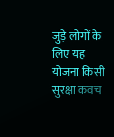जुड़े लोगों के लिए यह योजना किसी सुरक्षा कवच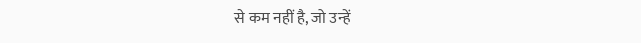से कम नहीं है, जो उन्हें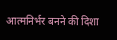आत्मनिर्भर बनने की दिशा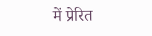में प्रेरित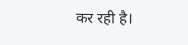कर रही है।